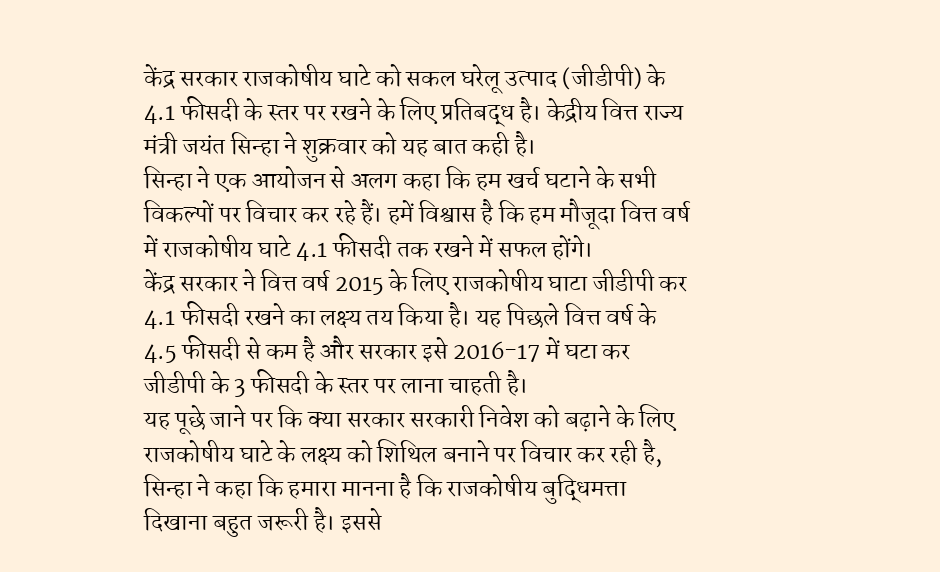केंद्र सरकार राजकोषीय घाटे को सकल घरेलू उत्पाद (जीडीपी) के 4.1 फीसदी के स्तर पर रखने के लिए प्रतिबद्ध है। केद्रीय वित्त राज्य मंत्री जयंत सिन्हा ने शुक्रवार को यह बात कही है।
सिन्हा ने एक आयोजन से अलग कहा कि हम खर्च घटाने के सभी विकल्पों पर विचार कर रहे हैं। हमें विश्वास है कि हम मौजूदा वित्त वर्ष में राजकोषीय घाटे 4.1 फीसदी तक रखने में सफल होंगे।
केंद्र सरकार ने वित्त वर्ष 2015 के लिए राजकोषीय घाटा जीडीपी कर 4.1 फीसदी रखने का लक्ष्य तय किया है। यह पिछले वित्त वर्ष के 4.5 फीसदी से कम है और सरकार इसे 2016-17 में घटा कर जीडीपी के 3 फीसदी के स्तर पर लाना चाहती है।
यह पूछे जाने पर कि क्या सरकार सरकारी निवेश को बढ़ाने के लिए राजकोषीय घाटे के लक्ष्य को शिथिल बनाने पर विचार कर रही है, सिन्हा ने कहा कि हमारा मानना है कि राजकोषीय बुद्धिमत्ता दिखाना बहुत जरूरी है। इससे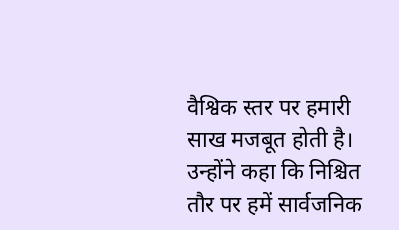वैश्विक स्तर पर हमारी साख मजबूत होती है।
उन्होंने कहा कि निश्चित तौर पर हमें सार्वजनिक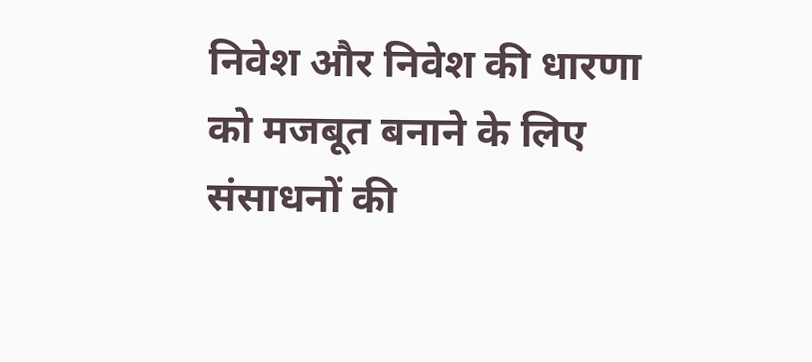निवेश और निवेश की धारणा को मजबूत बनाने के लिए संसाधनों की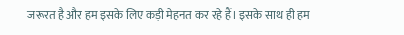जरूरत है और हम इसके लिए कड़ी मेहनत कर रहे हैं। इसके साथ ही हम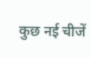कुछ नई चीजें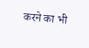करने का भी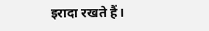इरादा रखते हैं।